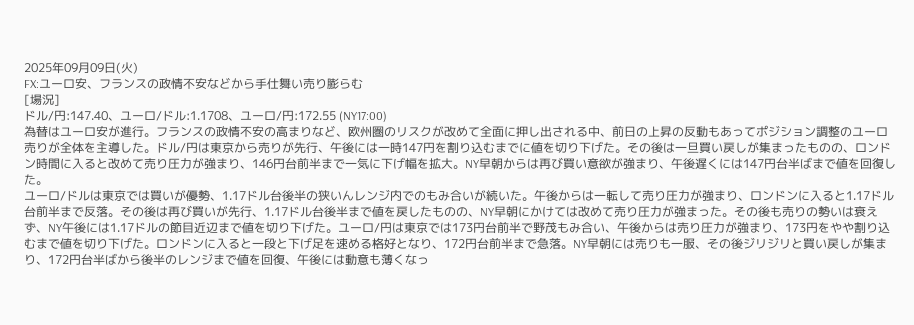2025年09月09日(火)
FX:ユーロ安、フランスの政情不安などから手仕舞い売り膨らむ
[場況]
ドル/円:147.40、ユーロ/ドル:1.1708、ユーロ/円:172.55 (NY17:00)
為替はユーロ安が進行。フランスの政情不安の高まりなど、欧州圏のリスクが改めて全面に押し出される中、前日の上昇の反動もあってポジション調整のユーロ売りが全体を主導した。ドル/円は東京から売りが先行、午後には一時147円を割り込むまでに値を切り下げた。その後は一旦買い戻しが集まったものの、ロンドン時間に入ると改めて売り圧力が強まり、146円台前半まで一気に下げ幅を拡大。NY早朝からは再び買い意欲が強まり、午後遅くには147円台半ばまで値を回復した。
ユーロ/ドルは東京では買いが優勢、1.17ドル台後半の狭いんレンジ内でのもみ合いが続いた。午後からは一転して売り圧力が強まり、ロンドンに入ると1.17ドル台前半まで反落。その後は再び買いが先行、1.17ドル台後半まで値を戻したものの、NY早朝にかけては改めて売り圧力が強まった。その後も売りの勢いは衰えず、NY午後には1.17ドルの節目近辺まで値を切り下げた。ユーロ/円は東京では173円台前半で野茂もみ合い、午後からは売り圧力が強まり、173円をやや割り込むまで値を切り下げた。ロンドンに入ると一段と下げ足を速める格好となり、172円台前半まで急落。NY早朝には売りも一服、その後ジリジリと買い戻しが集まり、172円台半ばから後半のレンジまで値を回復、午後には動意も薄くなっ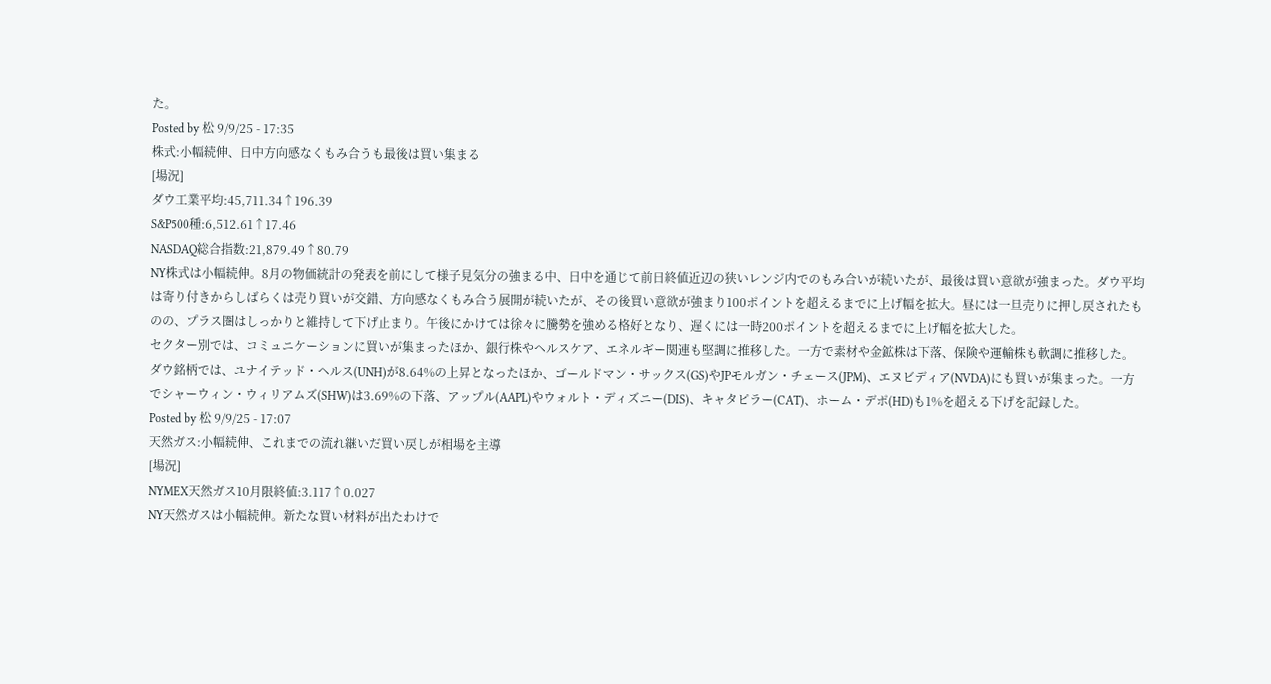た。
Posted by 松 9/9/25 - 17:35
株式:小幅続伸、日中方向感なくもみ合うも最後は買い集まる
[場況]
ダウ工業平均:45,711.34↑196.39
S&P500種:6,512.61↑17.46
NASDAQ総合指数:21,879.49↑80.79
NY株式は小幅続伸。8月の物価統計の発表を前にして様子見気分の強まる中、日中を通じて前日終値近辺の狭いレンジ内でのもみ合いが続いたが、最後は買い意欲が強まった。ダウ平均は寄り付きからしばらくは売り買いが交錯、方向感なくもみ合う展開が続いたが、その後買い意欲が強まり100ポイントを超えるまでに上げ幅を拡大。昼には一旦売りに押し戻されたものの、プラス圏はしっかりと維持して下げ止まり。午後にかけては徐々に騰勢を強める格好となり、遅くには一時200ポイントを超えるまでに上げ幅を拡大した。
セクター別では、コミュニケーションに買いが集まったほか、銀行株やヘルスケア、エネルギー関連も堅調に推移した。一方で素材や金鉱株は下落、保険や運輸株も軟調に推移した。ダウ銘柄では、ユナイテッド・ヘルス(UNH)が8.64%の上昇となったほか、ゴールドマン・サックス(GS)やJPモルガン・チェース(JPM)、エヌビディア(NVDA)にも買いが集まった。一方でシャーウィン・ウィリアムズ(SHW)は3.69%の下落、アップル(AAPL)やウォルト・ディズニー(DIS)、キャタピラー(CAT)、ホーム・デポ(HD)も1%を超える下げを記録した。
Posted by 松 9/9/25 - 17:07
天然ガス:小幅続伸、これまでの流れ継いだ買い戻しが相場を主導
[場況]
NYMEX天然ガス10月限終値:3.117↑0.027
NY天然ガスは小幅続伸。新たな買い材料が出たわけで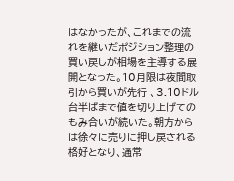はなかったが、これまでの流れを継いだポジション整理の買い戻しが相場を主導する展開となった。10月限は夜間取引から買いが先行 、3.10ドル台半ばまで値を切り上げてのもみ合いが続いた。朝方からは徐々に売りに押し戻される格好となり、通常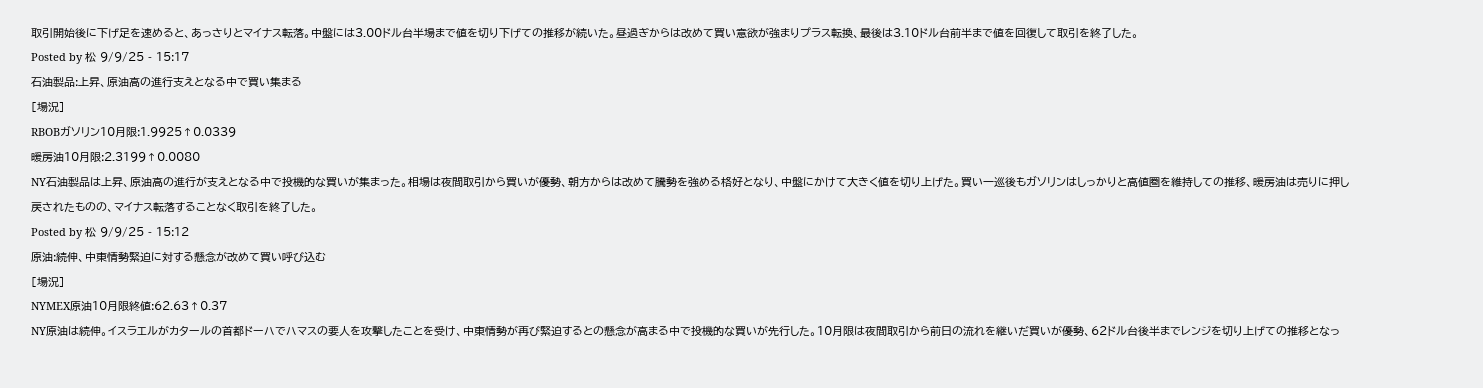取引開始後に下げ足を速めると、あっさりとマイナス転落。中盤には3.00ドル台半場まで値を切り下げての推移が続いた。昼過ぎからは改めて買い意欲が強まりプラス転換、最後は3.10ドル台前半まで値を回復して取引を終了した。
Posted by 松 9/9/25 - 15:17
石油製品:上昇、原油高の進行支えとなる中で買い集まる
[場況]
RBOBガソリン10月限:1.9925↑0.0339
暖房油10月限:2.3199↑0.0080
NY石油製品は上昇、原油高の進行が支えとなる中で投機的な買いが集まった。相場は夜間取引から買いが優勢、朝方からは改めて騰勢を強める格好となり、中盤にかけて大きく値を切り上げた。買い一巡後もガソリンはしっかりと高値圏を維持しての推移、暖房油は売りに押し戻されたものの、マイナス転落することなく取引を終了した。
Posted by 松 9/9/25 - 15:12
原油:続伸、中東情勢緊迫に対する懸念が改めて買い呼び込む
[場況]
NYMEX原油10月限終値:62.63↑0.37
NY原油は続伸。イスラエルがカタールの首都ドーハでハマスの要人を攻撃したことを受け、中東情勢が再び緊迫するとの懸念が高まる中で投機的な買いが先行した。10月限は夜間取引から前日の流れを継いだ買いが優勢、62ドル台後半までレンジを切り上げての推移となっ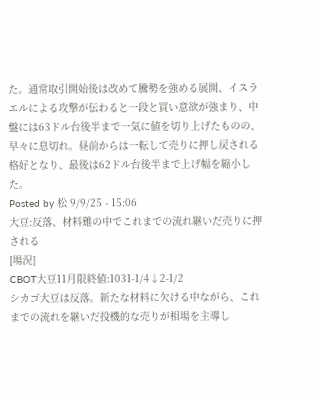た。通常取引開始後は改めて騰勢を強める展開、イスラエルによる攻撃が伝わると一段と買い意欲が強まり、中盤には63ドル台後半まで一気に値を切り上げたものの、早々に息切れ。昼前からは一転して売りに押し戻される格好となり、最後は62ドル台後半まで上げ幅を縮小した。
Posted by 松 9/9/25 - 15:06
大豆:反落、材料難の中でこれまでの流れ継いだ売りに押される
[場況]
CBOT大豆11月限終値:1031-1/4↓2-1/2
シカゴ大豆は反落。新たな材料に欠ける中ながら、これまでの流れを継いだ投機的な売りが相場を主導し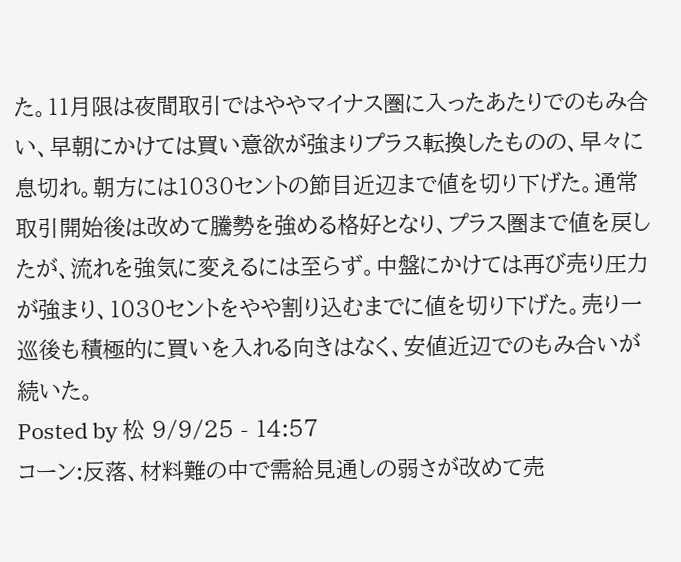た。11月限は夜間取引ではややマイナス圏に入ったあたりでのもみ合い、早朝にかけては買い意欲が強まりプラス転換したものの、早々に息切れ。朝方には1030セントの節目近辺まで値を切り下げた。通常取引開始後は改めて騰勢を強める格好となり、プラス圏まで値を戻したが、流れを強気に変えるには至らず。中盤にかけては再び売り圧力が強まり、1030セントをやや割り込むまでに値を切り下げた。売り一巡後も積極的に買いを入れる向きはなく、安値近辺でのもみ合いが続いた。
Posted by 松 9/9/25 - 14:57
コーン:反落、材料難の中で需給見通しの弱さが改めて売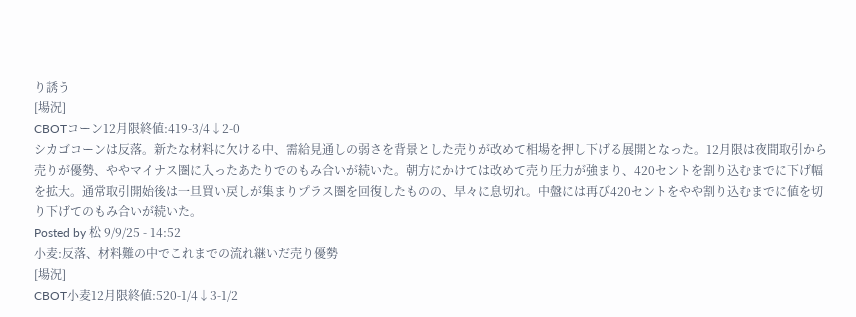り誘う
[場況]
CBOTコーン12月限終値:419-3/4↓2-0
シカゴコーンは反落。新たな材料に欠ける中、需給見通しの弱さを背景とした売りが改めて相場を押し下げる展開となった。12月限は夜間取引から売りが優勢、ややマイナス圏に入ったあたりでのもみ合いが続いた。朝方にかけては改めて売り圧力が強まり、420セントを割り込むまでに下げ幅を拡大。通常取引開始後は一旦買い戻しが集まりプラス圏を回復したものの、早々に息切れ。中盤には再び420セントをやや割り込むまでに値を切り下げてのもみ合いが続いた。
Posted by 松 9/9/25 - 14:52
小麦:反落、材料難の中でこれまでの流れ継いだ売り優勢
[場況]
CBOT小麦12月限終値:520-1/4↓3-1/2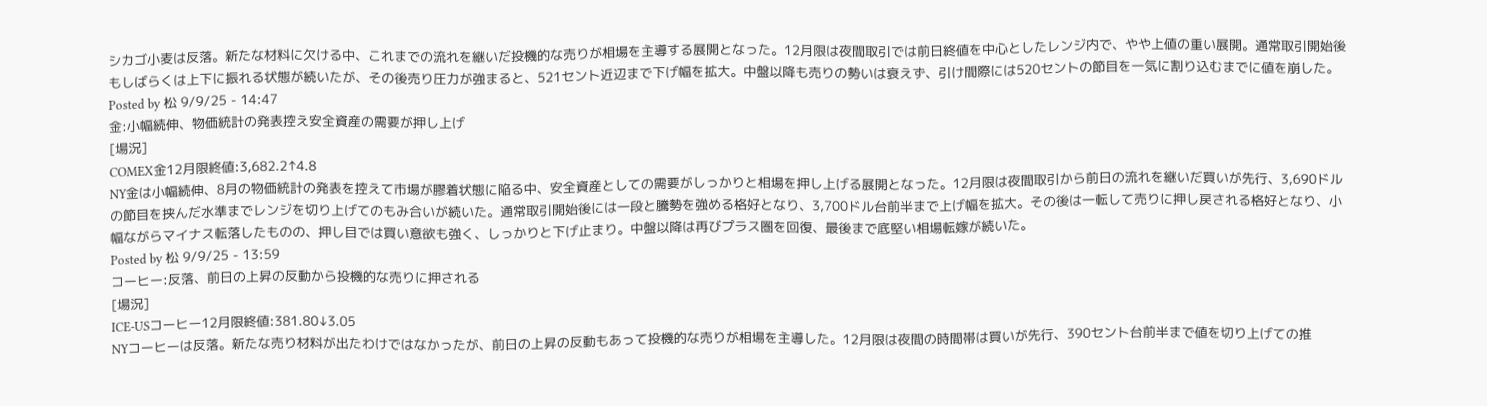シカゴ小麦は反落。新たな材料に欠ける中、これまでの流れを継いだ投機的な売りが相場を主導する展開となった。12月限は夜間取引では前日終値を中心としたレンジ内で、やや上値の重い展開。通常取引開始後もしばらくは上下に振れる状態が続いたが、その後売り圧力が強まると、521セント近辺まで下げ幅を拡大。中盤以降も売りの勢いは衰えず、引け間際には520セントの節目を一気に割り込むまでに値を崩した。
Posted by 松 9/9/25 - 14:47
金:小幅続伸、物価統計の発表控え安全資産の需要が押し上げ
[場況]
COMEX金12月限終値:3,682.2↑4.8
NY金は小幅続伸、8月の物価統計の発表を控えて市場が膠着状態に陥る中、安全資産としての需要がしっかりと相場を押し上げる展開となった。12月限は夜間取引から前日の流れを継いだ買いが先行、3,690ドルの節目を挟んだ水準までレンジを切り上げてのもみ合いが続いた。通常取引開始後には一段と騰勢を強める格好となり、3,700ドル台前半まで上げ幅を拡大。その後は一転して売りに押し戻される格好となり、小幅ながらマイナス転落したものの、押し目では買い意欲も強く、しっかりと下げ止まり。中盤以降は再びプラス圏を回復、最後まで底堅い相場転嫁が続いた。
Posted by 松 9/9/25 - 13:59
コーヒー:反落、前日の上昇の反動から投機的な売りに押される
[場況]
ICE-USコーヒー12月限終値:381.80↓3.05
NYコーヒーは反落。新たな売り材料が出たわけではなかったが、前日の上昇の反動もあって投機的な売りが相場を主導した。12月限は夜間の時間帯は買いが先行、390セント台前半まで値を切り上げての推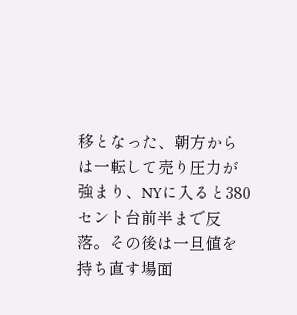移となった、朝方からは一転して売り圧力が強まり、NYに入ると380セント台前半まで反落。その後は一旦値を持ち直す場面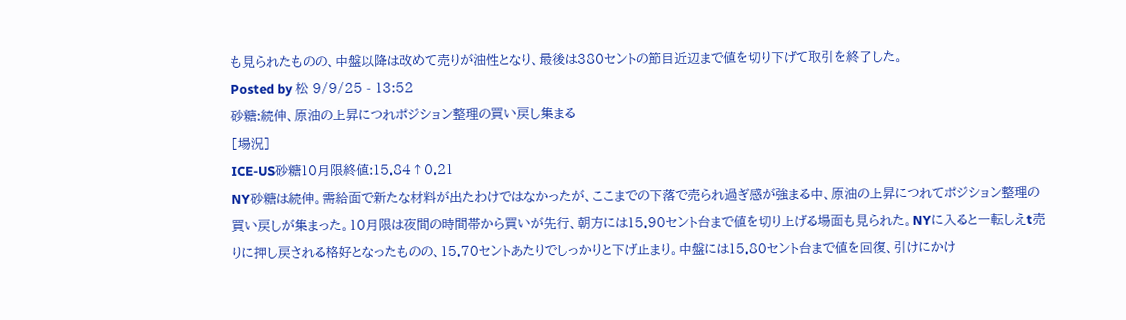も見られたものの、中盤以降は改めて売りが油性となり、最後は380セントの節目近辺まで値を切り下げて取引を終了した。
Posted by 松 9/9/25 - 13:52
砂糖:続伸、原油の上昇につれポジション整理の買い戻し集まる
[場況]
ICE-US砂糖10月限終値:15.84↑0.21
NY砂糖は続伸。需給面で新たな材料が出たわけではなかったが、ここまでの下落で売られ過ぎ感が強まる中、原油の上昇につれてポジション整理の買い戻しが集まった。10月限は夜間の時間帯から買いが先行、朝方には15.90セント台まで値を切り上げる場面も見られた。NYに入ると一転しえt売りに押し戻される格好となったものの、15.70セントあたりでしっかりと下げ止まり。中盤には15.80セント台まで値を回復、引けにかけ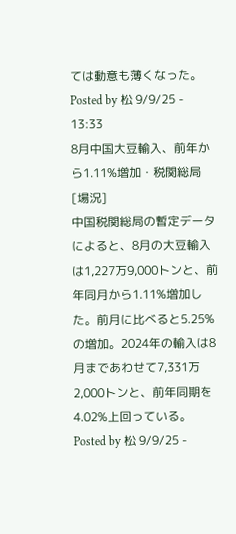ては動意も薄くなった。
Posted by 松 9/9/25 - 13:33
8月中国大豆輸入、前年から1.11%増加・税関総局
[場況]
中国税関総局の暫定データによると、8月の大豆輸入は1,227万9,000トンと、前年同月から1.11%増加した。前月に比べると5.25%の増加。2024年の輸入は8月まであわせて7,331万2,000トンと、前年同期を4.02%上回っている。
Posted by 松 9/9/25 -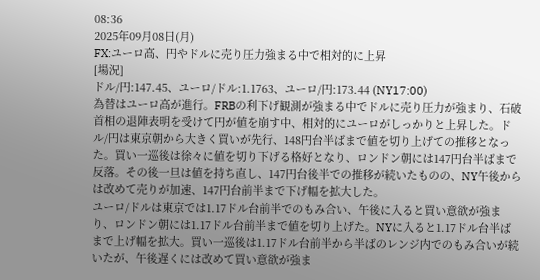08:36
2025年09月08日(月)
FX:ユーロ高、円やドルに売り圧力強まる中で相対的に上昇
[場況]
ドル/円:147.45、ユーロ/ドル:1.1763、ユーロ/円:173.44 (NY17:00)
為替はユーロ高が進行。FRBの利下げ観測が強まる中でドルに売り圧力が強まり、石破首相の退陣表明を受けて円が値を崩す中、相対的にユーロがしっかりと上昇した。ドル/円は東京朝から大きく買いが先行、148円台半ばまで値を切り上げての推移となった。買い一巡後は徐々に値を切り下げる格好となり、ロンドン朝には147円台半ばまで反落。その後一旦は値を持ち直し、147円台後半での推移が続いたものの、NY午後からは改めて売りが加速、147円台前半まで下げ幅を拡大した。
ユーロ/ドルは東京では1.17ドル台前半でのもみ合い、午後に入ると買い意欲が強まり、ロンドン朝には1.17ドル台前半まで値を切り上げた。NYに入ると1.17ドル台半ばまで上げ幅を拡大。買い一巡後は1.17ドル台前半から半ばのレンジ内でのもみ合いが続いたが、午後遅くには改めて買い意欲が強ま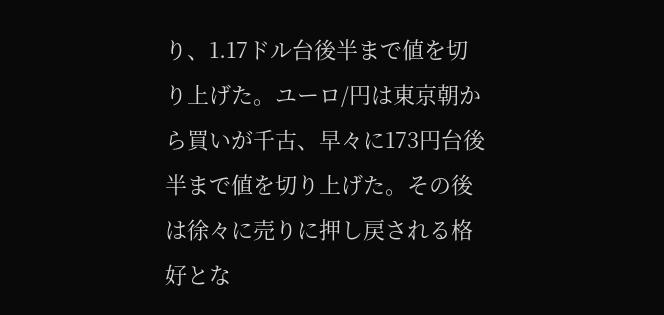り、1.17ドル台後半まで値を切り上げた。ユーロ/円は東京朝から買いが千古、早々に173円台後半まで値を切り上げた。その後は徐々に売りに押し戻される格好とな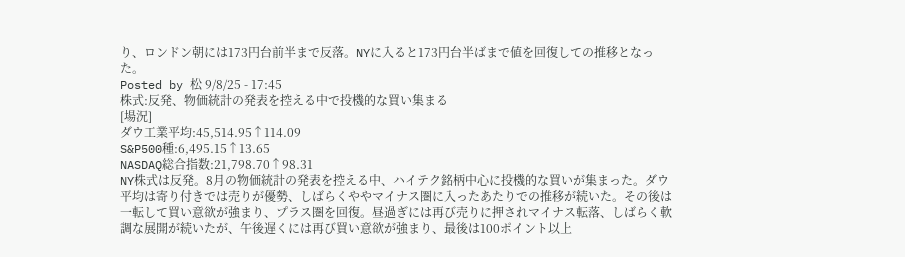り、ロンドン朝には173円台前半まで反落。NYに入ると173円台半ばまで値を回復しての推移となった。
Posted by 松 9/8/25 - 17:45
株式:反発、物価統計の発表を控える中で投機的な買い集まる
[場況]
ダウ工業平均:45,514.95↑114.09
S&P500種:6,495.15↑13.65
NASDAQ総合指数:21,798.70↑98.31
NY株式は反発。8月の物価統計の発表を控える中、ハイテク銘柄中心に投機的な買いが集まった。ダウ平均は寄り付きでは売りが優勢、しばらくややマイナス圏に入ったあたりでの推移が続いた。その後は一転して買い意欲が強まり、プラス圏を回復。昼過ぎには再び売りに押されマイナス転落、しばらく軟調な展開が続いたが、午後遅くには再び買い意欲が強まり、最後は100ポイント以上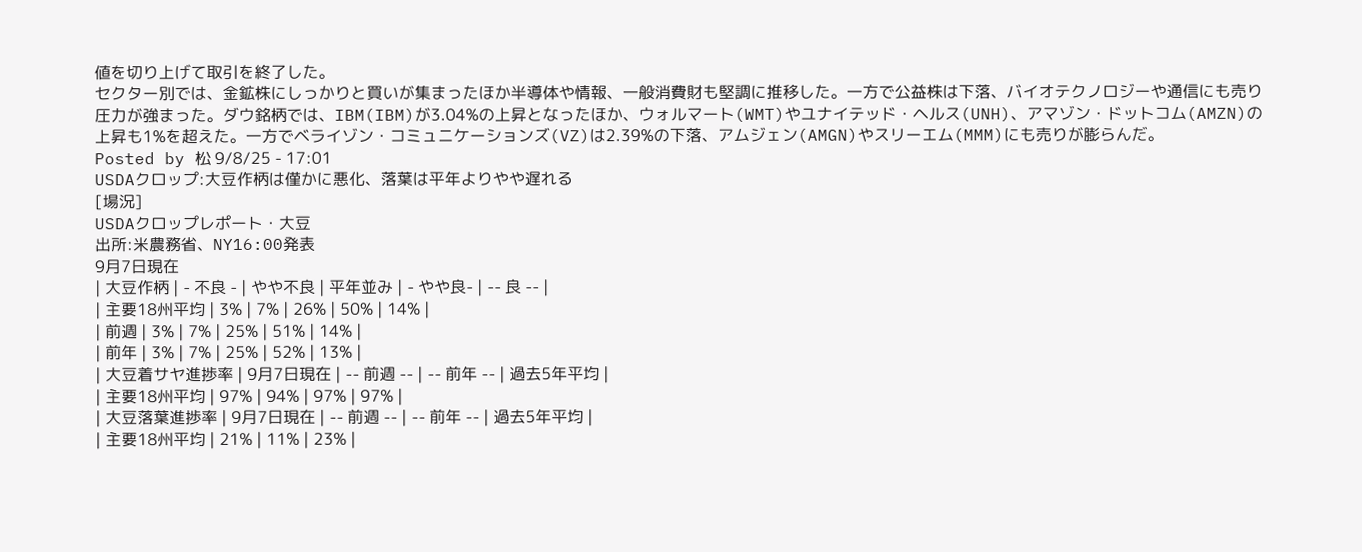値を切り上げて取引を終了した。
セクター別では、金鉱株にしっかりと買いが集まったほか半導体や情報、一般消費財も堅調に推移した。一方で公益株は下落、バイオテクノロジーや通信にも売り圧力が強まった。ダウ銘柄では、IBM(IBM)が3.04%の上昇となったほか、ウォルマート(WMT)やユナイテッド・ヘルス(UNH)、アマゾン・ドットコム(AMZN)の上昇も1%を超えた。一方でベライゾン・コミュニケーションズ(VZ)は2.39%の下落、アムジェン(AMGN)やスリーエム(MMM)にも売りが膨らんだ。
Posted by 松 9/8/25 - 17:01
USDAクロップ:大豆作柄は僅かに悪化、落葉は平年よりやや遅れる
[場況]
USDAクロップレポート・大豆
出所:米農務省、NY16:00発表
9月7日現在
| 大豆作柄 | - 不良 - | やや不良 | 平年並み | - やや良- | -- 良 -- |
| 主要18州平均 | 3% | 7% | 26% | 50% | 14% |
| 前週 | 3% | 7% | 25% | 51% | 14% |
| 前年 | 3% | 7% | 25% | 52% | 13% |
| 大豆着サヤ進捗率 | 9月7日現在 | -- 前週 -- | -- 前年 -- | 過去5年平均 |
| 主要18州平均 | 97% | 94% | 97% | 97% |
| 大豆落葉進捗率 | 9月7日現在 | -- 前週 -- | -- 前年 -- | 過去5年平均 |
| 主要18州平均 | 21% | 11% | 23% |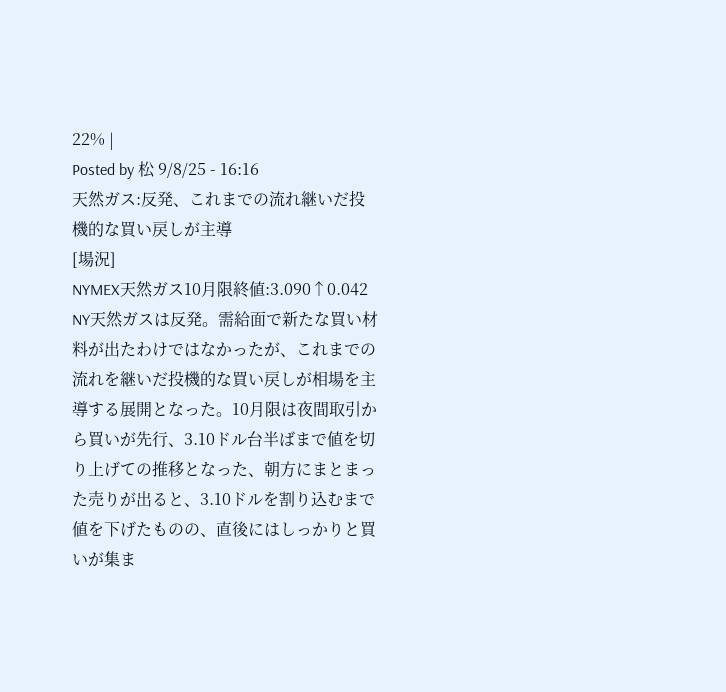22% |
Posted by 松 9/8/25 - 16:16
天然ガス:反発、これまでの流れ継いだ投機的な買い戻しが主導
[場況]
NYMEX天然ガス10月限終値:3.090↑0.042
NY天然ガスは反発。需給面で新たな買い材料が出たわけではなかったが、これまでの流れを継いだ投機的な買い戻しが相場を主導する展開となった。10月限は夜間取引から買いが先行、3.10ドル台半ばまで値を切り上げての推移となった、朝方にまとまった売りが出ると、3.10ドルを割り込むまで値を下げたものの、直後にはしっかりと買いが集ま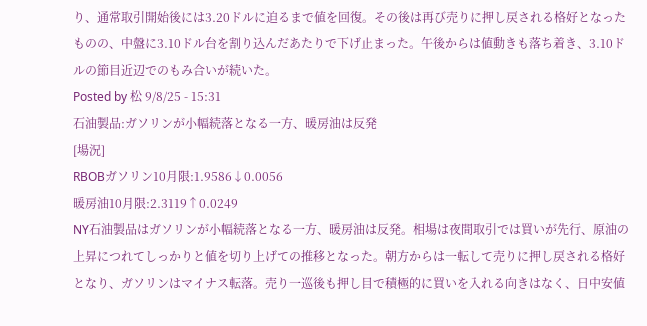り、通常取引開始後には3.20ドルに迫るまで値を回復。その後は再び売りに押し戻される格好となったものの、中盤に3.10ドル台を割り込んだあたりで下げ止まった。午後からは値動きも落ち着き、3.10ドルの節目近辺でのもみ合いが続いた。
Posted by 松 9/8/25 - 15:31
石油製品:ガソリンが小幅続落となる一方、暖房油は反発
[場況]
RBOBガソリン10月限:1.9586↓0.0056
暖房油10月限:2.3119↑0.0249
NY石油製品はガソリンが小幅続落となる一方、暖房油は反発。相場は夜間取引では買いが先行、原油の上昇につれてしっかりと値を切り上げての推移となった。朝方からは一転して売りに押し戻される格好となり、ガソリンはマイナス転落。売り一巡後も押し目で積極的に買いを入れる向きはなく、日中安値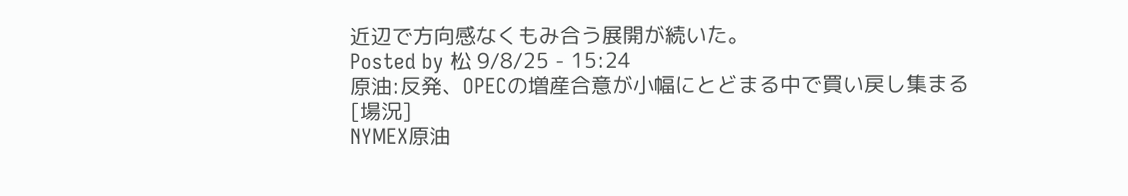近辺で方向感なくもみ合う展開が続いた。
Posted by 松 9/8/25 - 15:24
原油:反発、OPECの増産合意が小幅にとどまる中で買い戻し集まる
[場況]
NYMEX原油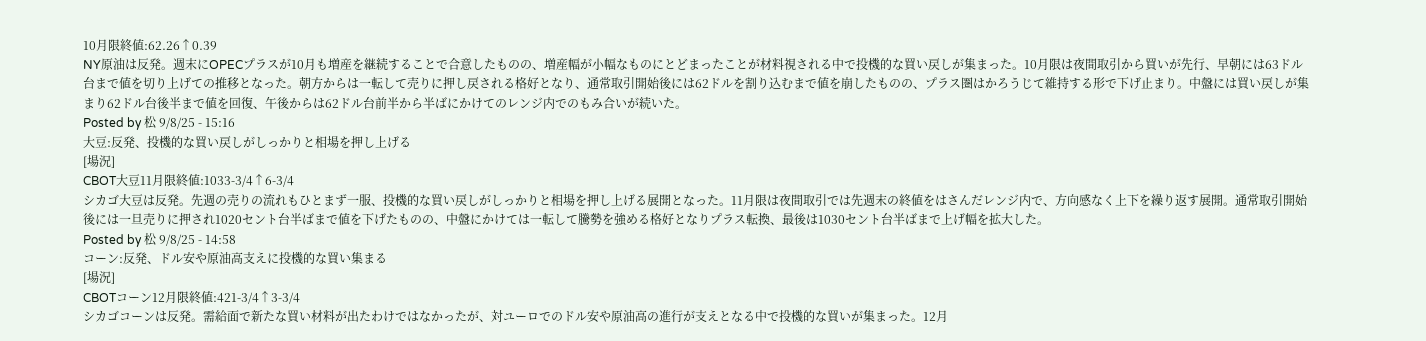10月限終値:62.26↑0.39
NY原油は反発。週末にOPECプラスが10月も増産を継続することで合意したものの、増産幅が小幅なものにとどまったことが材料視される中で投機的な買い戻しが集まった。10月限は夜間取引から買いが先行、早朝には63ドル台まで値を切り上げての推移となった。朝方からは一転して売りに押し戻される格好となり、通常取引開始後には62ドルを割り込むまで値を崩したものの、プラス圏はかろうじて維持する形で下げ止まり。中盤には買い戻しが集まり62ドル台後半まで値を回復、午後からは62ドル台前半から半ばにかけてのレンジ内でのもみ合いが続いた。
Posted by 松 9/8/25 - 15:16
大豆:反発、投機的な買い戻しがしっかりと相場を押し上げる
[場況]
CBOT大豆11月限終値:1033-3/4↑6-3/4
シカゴ大豆は反発。先週の売りの流れもひとまず一服、投機的な買い戻しがしっかりと相場を押し上げる展開となった。11月限は夜間取引では先週末の終値をはさんだレンジ内で、方向感なく上下を繰り返す展開。通常取引開始後には一旦売りに押され1020セント台半ばまで値を下げたものの、中盤にかけては一転して騰勢を強める格好となりプラス転換、最後は1030セント台半ばまで上げ幅を拡大した。
Posted by 松 9/8/25 - 14:58
コーン:反発、ドル安や原油高支えに投機的な買い集まる
[場況]
CBOTコーン12月限終値:421-3/4↑3-3/4
シカゴコーンは反発。需給面で新たな買い材料が出たわけではなかったが、対ユーロでのドル安や原油高の進行が支えとなる中で投機的な買いが集まった。12月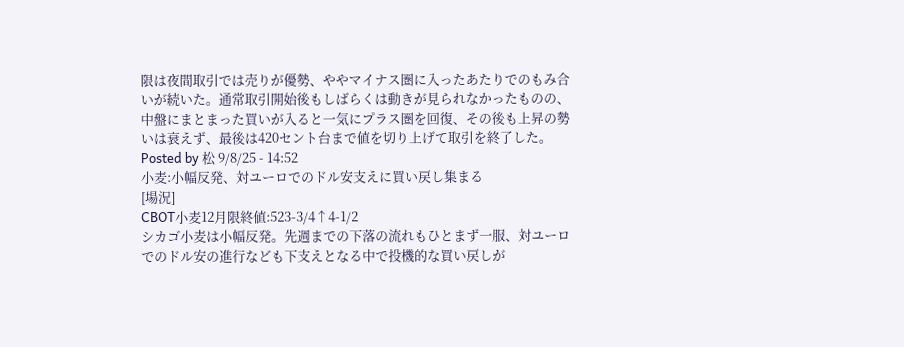限は夜間取引では売りが優勢、ややマイナス圏に入ったあたりでのもみ合いが続いた。通常取引開始後もしばらくは動きが見られなかったものの、中盤にまとまった買いが入ると一気にプラス圏を回復、その後も上昇の勢いは衰えず、最後は420セント台まで値を切り上げて取引を終了した。
Posted by 松 9/8/25 - 14:52
小麦:小幅反発、対ユーロでのドル安支えに買い戻し集まる
[場況]
CBOT小麦12月限終値:523-3/4↑4-1/2
シカゴ小麦は小幅反発。先週までの下落の流れもひとまず一服、対ユーロでのドル安の進行なども下支えとなる中で投機的な買い戻しが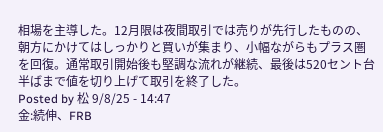相場を主導した。12月限は夜間取引では売りが先行したものの、朝方にかけてはしっかりと買いが集まり、小幅ながらもプラス圏を回復。通常取引開始後も堅調な流れが継続、最後は520セント台半ばまで値を切り上げて取引を終了した。
Posted by 松 9/8/25 - 14:47
金:続伸、FRB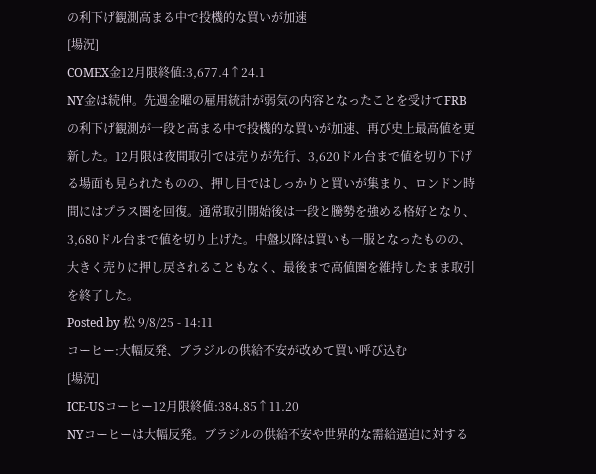の利下げ観測高まる中で投機的な買いが加速
[場況]
COMEX金12月限終値:3,677.4↑24.1
NY金は続伸。先週金曜の雇用統計が弱気の内容となったことを受けてFRBの利下げ観測が一段と高まる中で投機的な買いが加速、再び史上最高値を更新した。12月限は夜間取引では売りが先行、3,620ドル台まで値を切り下げる場面も見られたものの、押し目ではしっかりと買いが集まり、ロンドン時間にはプラス圏を回復。通常取引開始後は一段と騰勢を強める格好となり、3,680ドル台まで値を切り上げた。中盤以降は買いも一服となったものの、大きく売りに押し戻されることもなく、最後まで高値圏を維持したまま取引を終了した。
Posted by 松 9/8/25 - 14:11
コーヒー:大幅反発、ブラジルの供給不安が改めて買い呼び込む
[場況]
ICE-USコーヒー12月限終値:384.85↑11.20
NYコーヒーは大幅反発。ブラジルの供給不安や世界的な需給逼迫に対する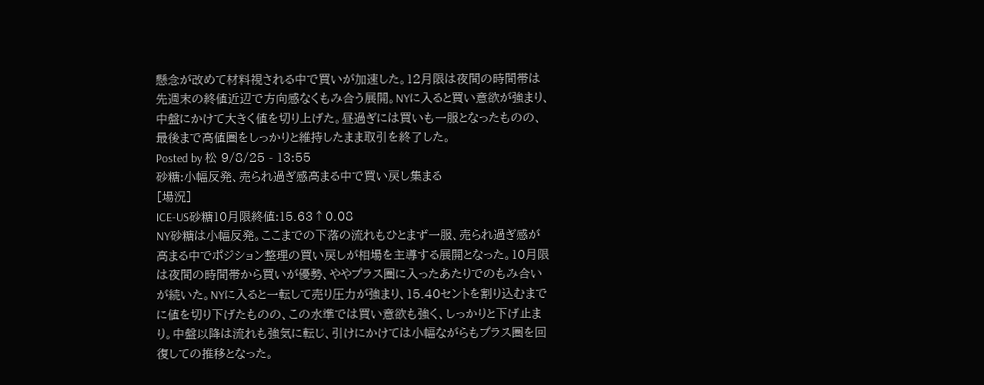懸念が改めて材料視される中で買いが加速した。12月限は夜間の時間帯は先週末の終値近辺で方向感なくもみ合う展開。NYに入ると買い意欲が強まり、中盤にかけて大きく値を切り上げた。昼過ぎには買いも一服となったものの、最後まで高値圏をしっかりと維持したまま取引を終了した。
Posted by 松 9/8/25 - 13:55
砂糖:小幅反発、売られ過ぎ感高まる中で買い戻し集まる
[場況]
ICE-US砂糖10月限終値:15.63↑0.08
NY砂糖は小幅反発。ここまでの下落の流れもひとまず一服、売られ過ぎ感が高まる中でポジション整理の買い戻しが相場を主導する展開となった。10月限は夜間の時間帯から買いが優勢、ややプラス圏に入ったあたりでのもみ合いが続いた。NYに入ると一転して売り圧力が強まり、15.40セントを割り込むまでに値を切り下げたものの、この水準では買い意欲も強く、しっかりと下げ止まり。中盤以降は流れも強気に転じ、引けにかけては小幅ながらもプラス圏を回復しての推移となった。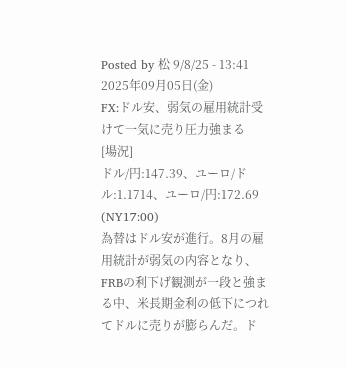Posted by 松 9/8/25 - 13:41
2025年09月05日(金)
FX:ドル安、弱気の雇用統計受けて一気に売り圧力強まる
[場況]
ドル/円:147.39、ユーロ/ドル:1.1714、ユーロ/円:172.69 (NY17:00)
為替はドル安が進行。8月の雇用統計が弱気の内容となり、FRBの利下げ観測が一段と強まる中、米長期金利の低下につれてドルに売りが膨らんだ。ド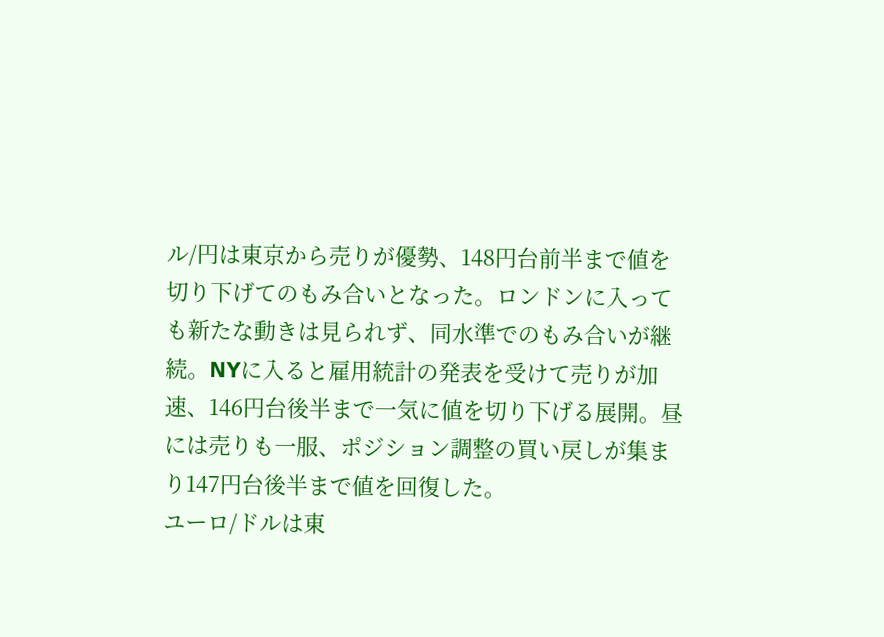ル/円は東京から売りが優勢、148円台前半まで値を切り下げてのもみ合いとなった。ロンドンに入っても新たな動きは見られず、同水準でのもみ合いが継続。NYに入ると雇用統計の発表を受けて売りが加速、146円台後半まで一気に値を切り下げる展開。昼には売りも一服、ポジション調整の買い戻しが集まり147円台後半まで値を回復した。
ユーロ/ドルは東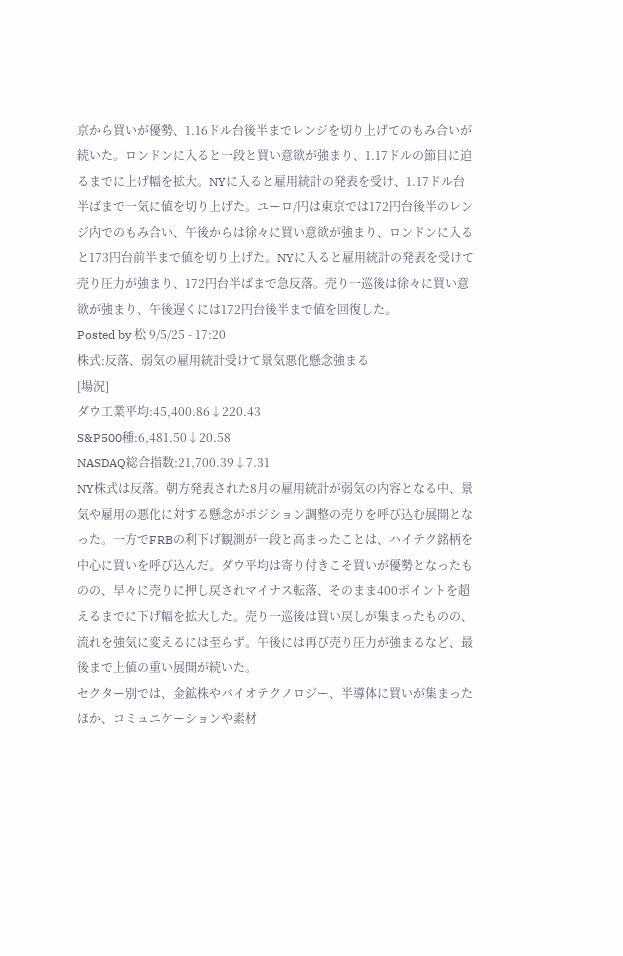京から買いが優勢、1.16ドル台後半までレンジを切り上げてのもみ合いが続いた。ロンドンに入ると一段と買い意欲が強まり、1.17ドルの節目に迫るまでに上げ幅を拡大。NYに入ると雇用統計の発表を受け、1.17ドル台半ばまで一気に値を切り上げた。ユーロ/円は東京では172円台後半のレンジ内でのもみ合い、午後からは徐々に買い意欲が強まり、ロンドンに入ると173円台前半まで値を切り上げた。NYに入ると雇用統計の発表を受けて売り圧力が強まり、172円台半ばまで急反落。売り一巡後は徐々に買い意欲が強まり、午後遅くには172円台後半まで値を回復した。
Posted by 松 9/5/25 - 17:20
株式:反落、弱気の雇用統計受けて景気悪化懸念強まる
[場況]
ダウ工業平均:45,400.86↓220.43
S&P500種:6,481.50↓20.58
NASDAQ総合指数:21,700.39↓7.31
NY株式は反落。朝方発表された8月の雇用統計が弱気の内容となる中、景気や雇用の悪化に対する懸念がポジション調整の売りを呼び込む展開となった。一方でFRBの利下げ観測が一段と高まったことは、ハイテク銘柄を中心に買いを呼び込んだ。ダウ平均は寄り付きこそ買いが優勢となったものの、早々に売りに押し戻されマイナス転落、そのまま400ポイントを超えるまでに下げ幅を拡大した。売り一巡後は買い戻しが集まったものの、流れを強気に変えるには至らず。午後には再び売り圧力が強まるなど、最後まで上値の重い展開が続いた。
セクター別では、金鉱株やバイオテクノロジー、半導体に買いが集まったほか、コミュニケーションや素材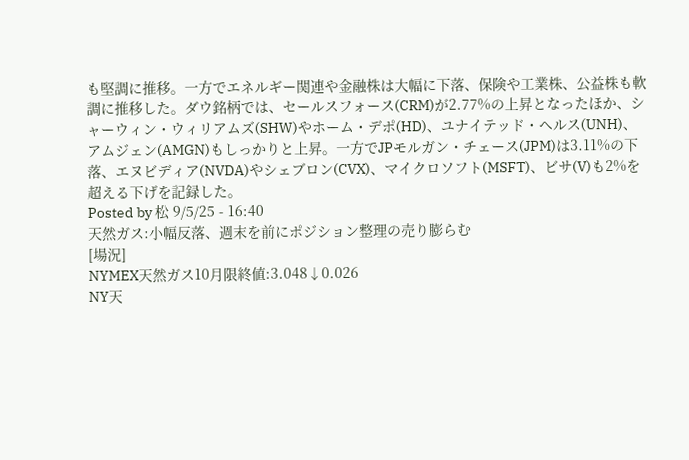も堅調に推移。一方でエネルギー関連や金融株は大幅に下落、保険や工業株、公益株も軟調に推移した。ダウ銘柄では、セールスフォース(CRM)が2.77%の上昇となったほか、シャーウィン・ウィリアムズ(SHW)やホーム・デポ(HD)、ユナイテッド・ヘルス(UNH)、アムジェン(AMGN)もしっかりと上昇。一方でJPモルガン・チェース(JPM)は3.11%の下落、エヌビディア(NVDA)やシェブロン(CVX)、マイクロソフト(MSFT)、ビサ(V)も2%を超える下げを記録した。
Posted by 松 9/5/25 - 16:40
天然ガス:小幅反落、週末を前にポジション整理の売り膨らむ
[場況]
NYMEX天然ガス10月限終値:3.048↓0.026
NY天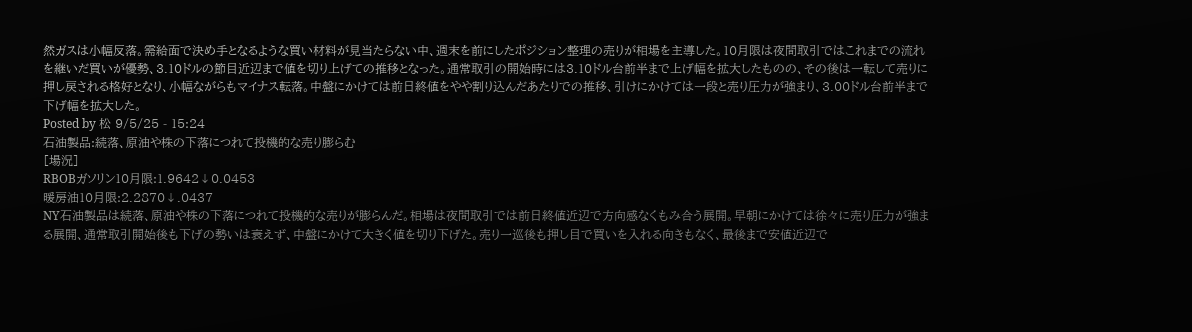然ガスは小幅反落。需給面で決め手となるような買い材料が見当たらない中、週末を前にしたポジション整理の売りが相場を主導した。10月限は夜間取引ではこれまでの流れを継いだ買いが優勢、3.10ドルの節目近辺まで値を切り上げての推移となった。通常取引の開始時には3.10ドル台前半まで上げ幅を拡大したものの、その後は一転して売りに押し戻される格好となり、小幅ながらもマイナス転落。中盤にかけては前日終値をやや割り込んだあたりでの推移、引けにかけては一段と売り圧力が強まり、3.00ドル台前半まで下げ幅を拡大した。
Posted by 松 9/5/25 - 15:24
石油製品:続落、原油や株の下落につれて投機的な売り膨らむ
[場況]
RBOBガソリン10月限:1.9642↓0.0453
暖房油10月限:2.2870↓.0437
NY石油製品は続落、原油や株の下落につれて投機的な売りが膨らんだ。相場は夜間取引では前日終値近辺で方向感なくもみ合う展開。早朝にかけては徐々に売り圧力が強まる展開、通常取引開始後も下げの勢いは衰えず、中盤にかけて大きく値を切り下げた。売り一巡後も押し目で買いを入れる向きもなく、最後まで安値近辺で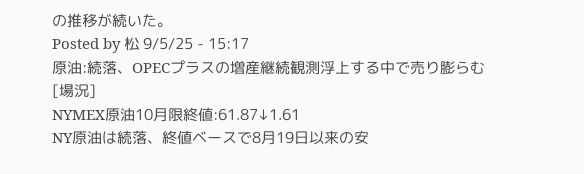の推移が続いた。
Posted by 松 9/5/25 - 15:17
原油:続落、OPECプラスの増産継続観測浮上する中で売り膨らむ
[場況]
NYMEX原油10月限終値:61.87↓1.61
NY原油は続落、終値ベースで8月19日以来の安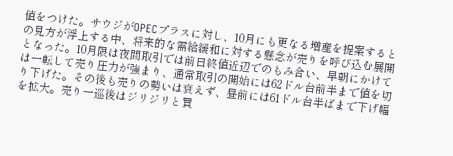値をつけた。サウジがOPECプラスに対し、10月にも更なる増産を提案するとの見方が浮上する中、将来的な需給緩和に対する懸念が売りを呼び込む展開となった。10月限は夜間取引では前日終値近辺でのもみ合い、早朝にかけては一転して売り圧力が強まり、通常取引の開始には62ドル台前半まで値を切り下げた。その後も売りの勢いは衰えず、昼前には61ドル台半ばまで下げ幅を拡大。売り一巡後はジリジリと買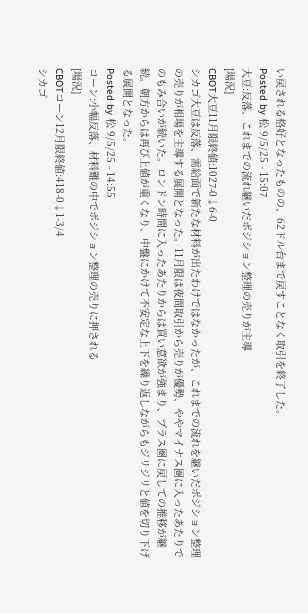い戻される格好となったものの、62ドル台まで戻すことなく取引を終了した。
Posted by 松 9/5/25 - 15:07
大豆:反落、これまでの流れ継いだポジション整理の売りが主導
[場況]
CBOT大豆11月限終値:1027-0↓6-0
シカゴ大豆は反落、需給面で新たな材料が出たわけではなかったが、これまでの流れを継いだポジション整理の売りが相場を主導する展開となった。11月限は夜間取引から売りが優勢、ややマイナス圏に入ったあたりでのもみ合いが続いた。ロンドン時間に入ったあたりからは買い意欲が強まり、プラス圏に戻しての推移が継続。朝方からは再び上値が重くなり、中盤にかけて不安定な上下を繰り返しながらもジリジリと値を切り下げる展開となった。
Posted by 松 9/5/25 - 14:55
コーン:小幅反落、材料難の中でポジション整理の売りに押される
[場況]
CBOTコーン12月限終値:418-0↓1-3/4
シカゴ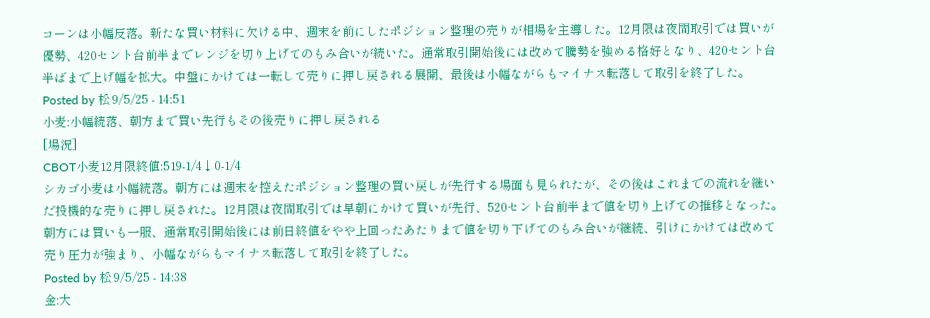コーンは小幅反落。新たな買い材料に欠ける中、週末を前にしたポジション整理の売りが相場を主導した。12月限は夜間取引では買いが優勢、420セント台前半までレンジを切り上げてのもみ合いが続いた。通常取引開始後には改めて騰勢を強める格好となり、420セント台半ばまで上げ幅を拡大。中盤にかけては一転して売りに押し戻される展開、最後は小幅ながらもマイナス転落して取引を終了した。
Posted by 松 9/5/25 - 14:51
小麦:小幅続落、朝方まで買い先行もその後売りに押し戻される
[場況]
CBOT小麦12月限終値:519-1/4↓0-1/4
シカゴ小麦は小幅続落。朝方には週末を控えたポジション整理の買い戻しが先行する場面も見られたが、その後はこれまでの流れを継いだ投機的な売りに押し戻された。12月限は夜間取引では早朝にかけて買いが先行、520セント台前半まで値を切り上げての推移となった。朝方には買いも一服、通常取引開始後には前日終値をやや上回ったあたりまで値を切り下げてのもみ合いが継続、引けにかけては改めて売り圧力が強まり、小幅ながらもマイナス転落して取引を終了した。
Posted by 松 9/5/25 - 14:38
金:大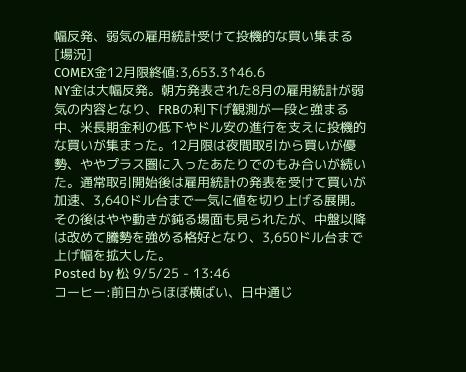幅反発、弱気の雇用統計受けて投機的な買い集まる
[場況]
COMEX金12月限終値:3,653.3↑46.6
NY金は大幅反発。朝方発表された8月の雇用統計が弱気の内容となり、FRBの利下げ観測が一段と強まる中、米長期金利の低下やドル安の進行を支えに投機的な買いが集まった。12月限は夜間取引から買いが優勢、ややプラス圏に入ったあたりでのもみ合いが続いた。通常取引開始後は雇用統計の発表を受けて買いが加速、3,640ドル台まで一気に値を切り上げる展開。その後はやや動きが鈍る場面も見られたが、中盤以降は改めて騰勢を強める格好となり、3,650ドル台まで上げ幅を拡大した。
Posted by 松 9/5/25 - 13:46
コーヒー:前日からほぼ横ばい、日中通じ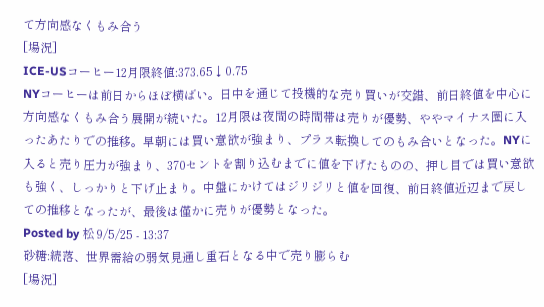て方向感なくもみ合う
[場況]
ICE-USコーヒー12月限終値:373.65↓0.75
NYコーヒーは前日からほぼ横ばい。日中を通じて投機的な売り買いが交錯、前日終値を中心に方向感なくもみ合う展開が続いた。12月限は夜間の時間帯は売りが優勢、ややマイナス圏に入ったあたりでの推移。早朝には買い意欲が強まり、プラス転換してのもみ合いとなった。NYに入ると売り圧力が強まり、370セントを割り込むまでに値を下げたものの、押し目では買い意欲も強く、しっかりと下げ止まり。中盤にかけてはジリジリと値を回復、前日終値近辺まで戻しての推移となったが、最後は僅かに売りが優勢となった。
Posted by 松 9/5/25 - 13:37
砂糖:続落、世界需給の弱気見通し重石となる中で売り膨らむ
[場況]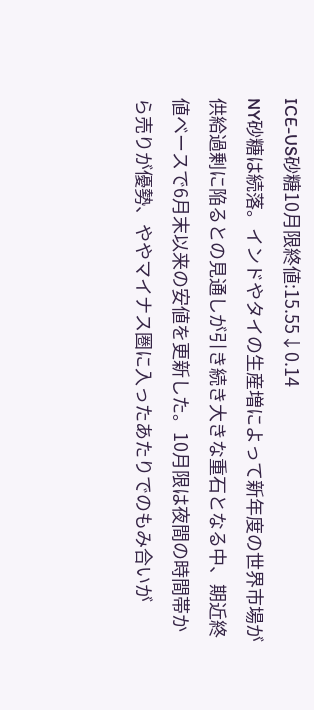ICE-US砂糖10月限終値:15.55↓0.14
NY砂糖は続落。インドやタイの生産増によって新年度の世界市場が供給過剰に陥るとの見通しが引き続き大きな重石となる中、期近終値ベースで6月末以来の安値を更新した。10月限は夜間の時間帯から売りが優勢、ややマイナス圏に入ったあたりでのもみ合いが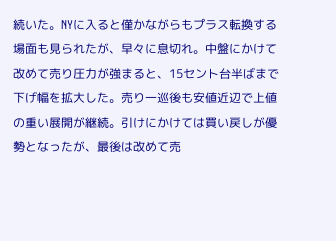続いた。NYに入ると僅かながらもプラス転換する場面も見られたが、早々に息切れ。中盤にかけて改めて売り圧力が強まると、15セント台半ばまで下げ幅を拡大した。売り一巡後も安値近辺で上値の重い展開が継続。引けにかけては買い戻しが優勢となったが、最後は改めて売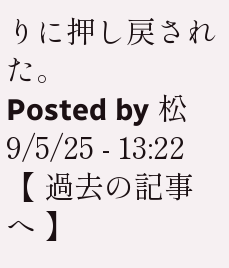りに押し戻された。
Posted by 松 9/5/25 - 13:22
【 過去の記事へ 】